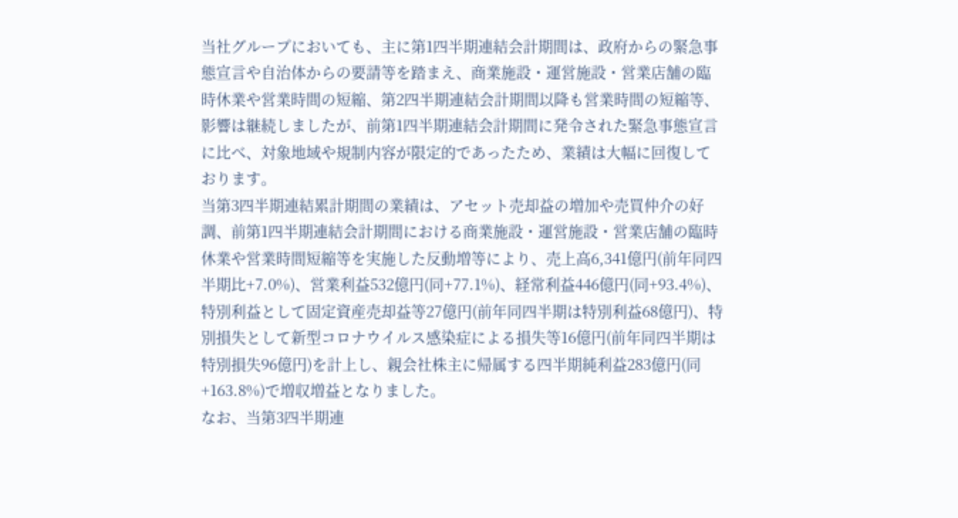当社グループにおいても、主に第1四半期連結会計期間は、政府からの緊急事態宣言や自治体からの要請等を踏まえ、商業施設・運営施設・営業店舗の臨時休業や営業時間の短縮、第2四半期連結会計期間以降も営業時間の短縮等、影響は継続しましたが、前第1四半期連結会計期間に発令された緊急事態宣言に比べ、対象地域や規制内容が限定的であったため、業績は大幅に回復しております。
当第3四半期連結累計期間の業績は、アセット売却益の増加や売買仲介の好調、前第1四半期連結会計期間における商業施設・運営施設・営業店舗の臨時休業や営業時間短縮等を実施した反動増等により、売上高6,341億円(前年同四半期比+7.0%)、営業利益532億円(同+77.1%)、経常利益446億円(同+93.4%)、特別利益として固定資産売却益等27億円(前年同四半期は特別利益68億円)、特別損失として新型コロナウイルス感染症による損失等16億円(前年同四半期は特別損失96億円)を計上し、親会社株主に帰属する四半期純利益283億円(同+163.8%)で増収増益となりました。
なお、当第3四半期連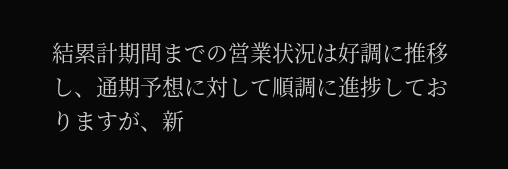結累計期間までの営業状況は好調に推移し、通期予想に対して順調に進捗しておりますが、新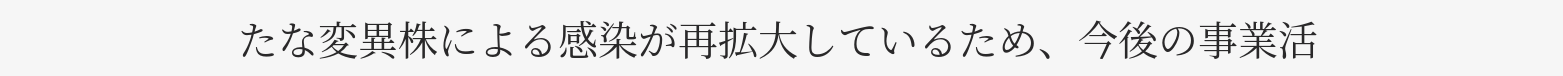たな変異株による感染が再拡大しているため、今後の事業活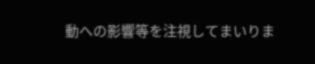動への影響等を注視してまいりま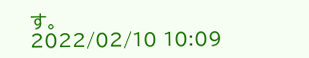す。
2022/02/10 10:09